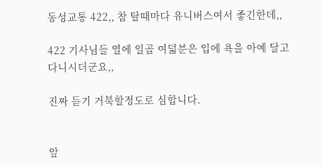동성교통 422,, 참 탈때마다 유니버스여서 좋긴한데,,

422 기사님들 열에 일곱 여덟분은 입에 욕을 아예 달고 다니시더군요,,

진짜 듣기 거북할정도로 심합니다.


앞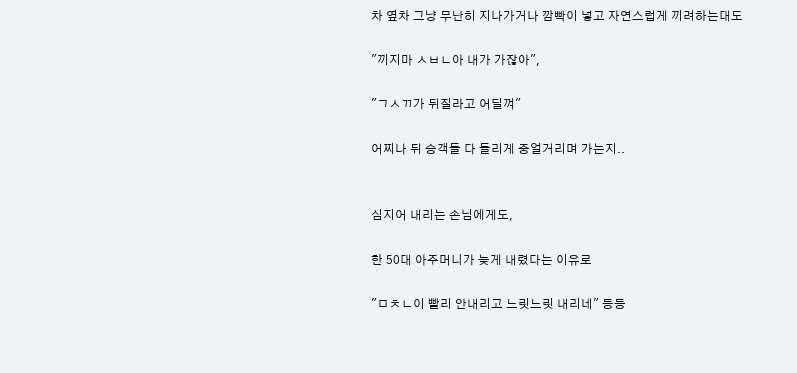차 옆차 그냥 무난히 지나가거나 깜빡이 넣고 자연스럽게 끼려하는대도

"끼지마 ㅅㅂㄴ아 내가 가잖아",

"ㄱㅅㄲ가 뒤질라고 어딜껴"

어찌나 뒤 승객들 다 들리게 중얼거리며 가는지..


심지어 내리는 손님에게도,

한 50대 아주머니가 늦게 내렸다는 이유로

"ㅁㅊㄴ이 빨리 안내리고 느릿느릿 내리네" 등등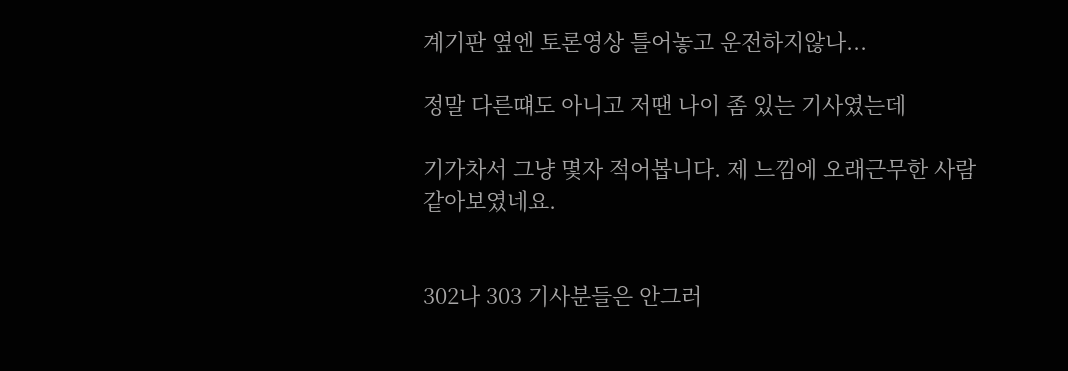계기판 옆엔 토론영상 틀어놓고 운전하지않나...

정말 다른떄도 아니고 저땐 나이 좀 있는 기사였는데

기가차서 그냥 몇자 적어봅니다. 제 느낌에 오래근무한 사람같아보였네요.


302나 303 기사분들은 안그러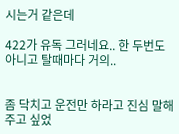시는거 같은데

422가 유독 그러네요.. 한 두번도 아니고 탈때마다 거의..


좀 닥치고 운전만 하라고 진심 말해주고 싶었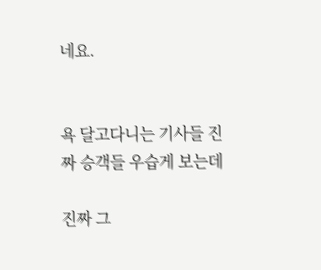네요.


욕 달고다니는 기사들 진짜 승객들 우습게 보는데

진짜 그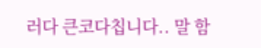러다 큰코다칩니다.. 말 함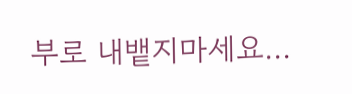부로 내뱉지마세요...